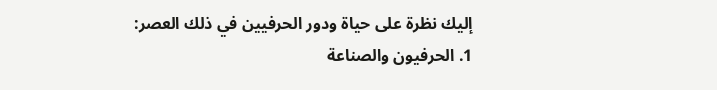إليك نظرة على حياة ودور الحرفيين في ذلك العصر:
1. الحرفيون والصناعة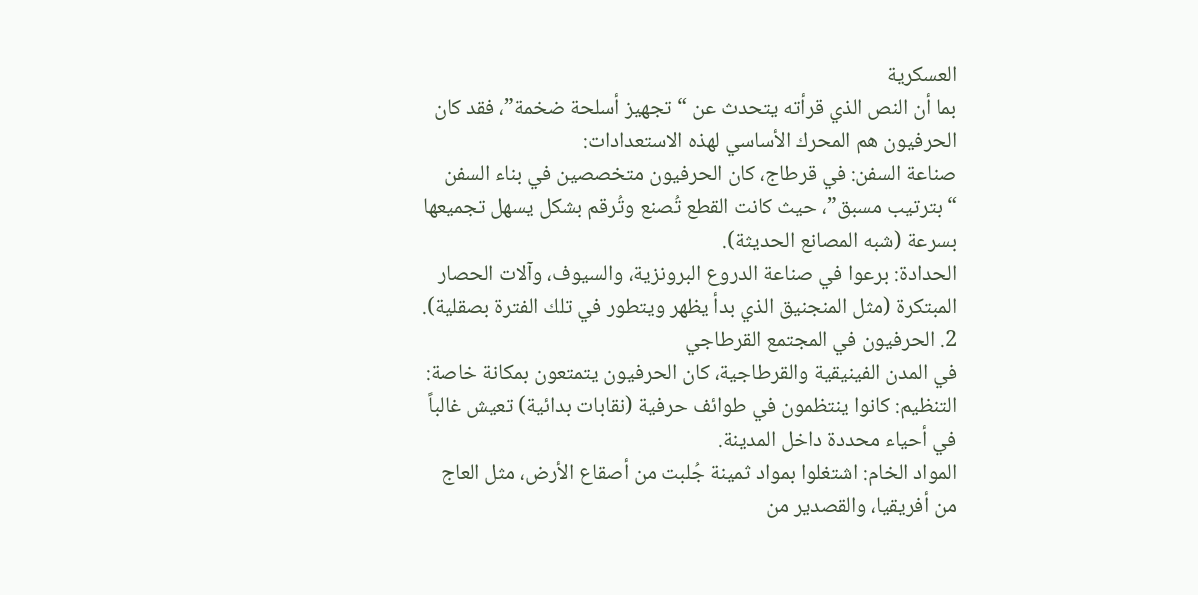العسكرية
بما أن النص الذي قرأته يتحدث عن “تجهيز أسلحة ضخمة”، فقد كان الحرفيون هم المحرك الأساسي لهذه الاستعدادات:
صناعة السفن: في قرطاج، كان الحرفيون متخصصين في بناء السفن “بترتيب مسبق”، حيث كانت القطع تُصنع وتُرقم بشكل يسهل تجميعها بسرعة (شبه المصانع الحديثة).
الحدادة: برعوا في صناعة الدروع البرونزية، والسيوف، وآلات الحصار المبتكرة (مثل المنجنيق الذي بدأ يظهر ويتطور في تلك الفترة بصقلية).
2. الحرفيون في المجتمع القرطاجي
في المدن الفينيقية والقرطاجية، كان الحرفيون يتمتعون بمكانة خاصة:
التنظيم: كانوا ينتظمون في طوائف حرفية (نقابات بدائية) تعيش غالباً في أحياء محددة داخل المدينة.
المواد الخام: اشتغلوا بمواد ثمينة جُلبت من أصقاع الأرض، مثل العاج من أفريقيا، والقصدير من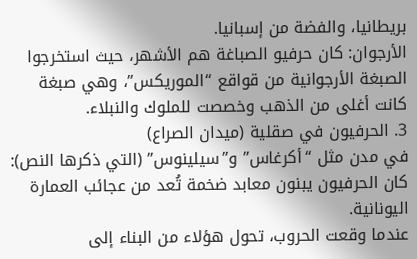بريطانيا، والفضة من إسبانيا.
الأرجوان: كان حرفيو الصباغة هم الأشهر، حيث استخرجوا الصبغة الأرجوانية من قواقع “الموريكس”، وهي صبغة كانت أغلى من الذهب وخصصت للملوك والنبلاء.
3. الحرفيون في صقلية (ميدان الصراع)
في مدن مثل “أكرغاس” و”سيلينوس” (التي ذكرها النص):
كان الحرفيون يبنون معابد ضخمة تُعد من عجائب العمارة اليونانية.
عندما وقعت الحروب، تحول هؤلاء من البناء إلى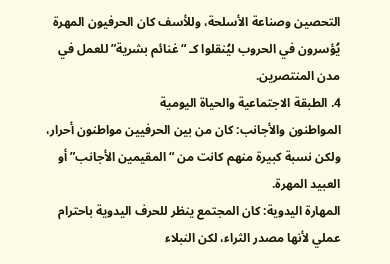التحصين وصناعة الأسلحة، وللأسف كان الحرفيون المهرة يُؤسرون في الحروب ليُنقلوا كـ “غنائم بشرية” للعمل في مدن المنتصرين.
4. الطبقة الاجتماعية والحياة اليومية
المواطنون والأجانب: كان من بين الحرفيين مواطنون أحرار، ولكن نسبة كبيرة منهم كانت من “المقيمين الأجانب” أو العبيد المهرة.
المهارة اليدوية: كان المجتمع ينظر للحرف اليدوية باحترام عملي لأنها مصدر الثراء، لكن النبلاء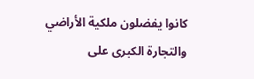كانوا يفضلون ملكية الأراضي والتجارة الكبرى على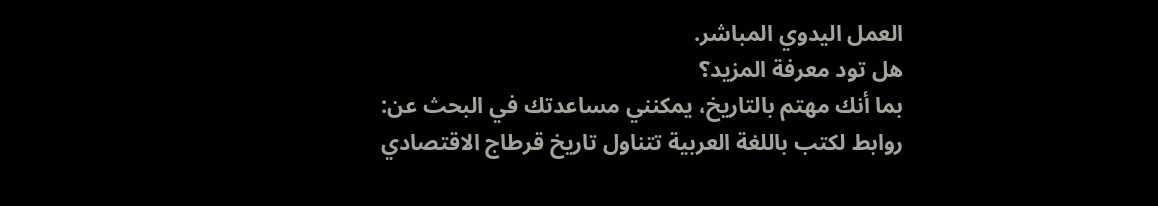العمل اليدوي المباشر.
هل تود معرفة المزيد؟
بما أنك مهتم بالتاريخ، يمكنني مساعدتك في البحث عن:
روابط لكتب باللغة العربية تتناول تاريخ قرطاج الاقتصادي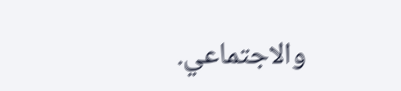والاجتماعي.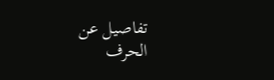تفاصيل عن الحرف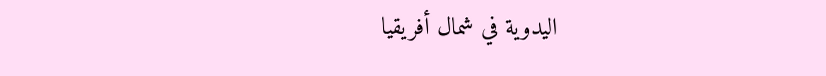اليدوية في شمال أفريقيا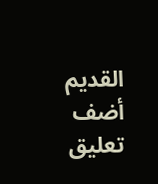القديم
أضف تعليق